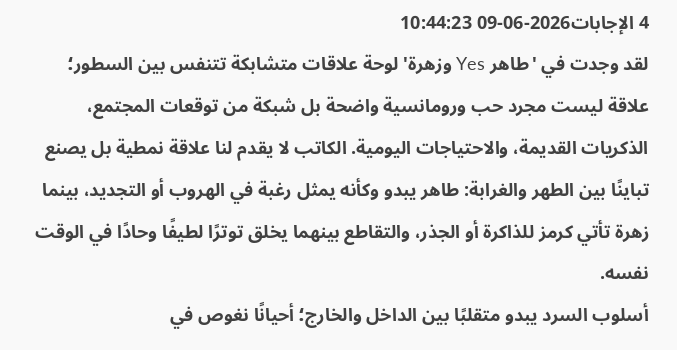4 الإجابات2026-06-09 10:44:23
لقد وجدت في 'طاهر Yes وزهرة' لوحة علاقات متشابكة تتنفس بين السطور؛ علاقة ليست مجرد حب ورومانسية واضحة بل شبكة من توقعات المجتمع، الذكريات القديمة، والاحتياجات اليومية. الكاتب لا يقدم لنا علاقة نمطية بل يصنع تباينًا بين الطهر والغرابة: طاهر يبدو وكأنه يمثل رغبة في الهروب أو التجديد، بينما زهرة تأتي كرمز للذاكرة أو الجذر، والتقاطع بينهما يخلق توترًا لطيفًا وحادًا في الوقت نفسه.
أسلوب السرد يبدو متقلبًا بين الداخل والخارج؛ أحيانًا نغوص في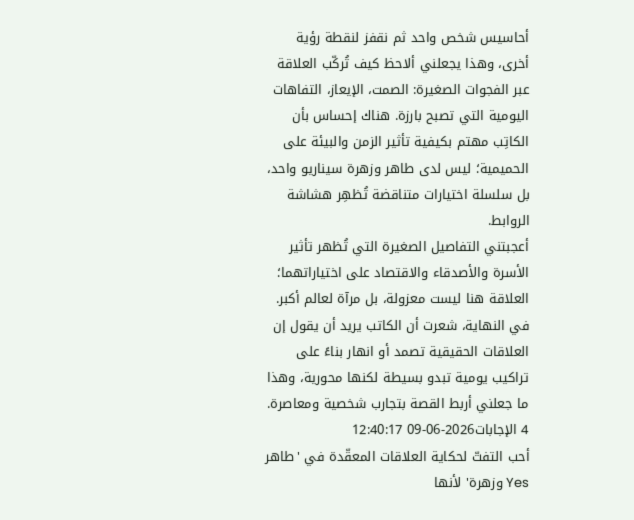أحاسيس شخص واحد ثم نقفز لنقطة رؤية أخرى، وهذا يجعلني ألاحظ كيف تُركّب العلاقة عبر الفجوات الصغيرة: الصمت، الإيعاز، التفاهات اليومية التي تصبح بارزة. هناك إحساس بأن الكاتِب مهتم بكيفية تأثير الزمن والبيئة على الحميمية؛ ليس لدى طاهر وزهرة سيناريو واحد، بل سلسلة اختيارات متناقضة تُظهِر هشاشة الروابط.
أعجبتني التفاصيل الصغيرة التي تُظهر تأثير الأسرة والأصدقاء والاقتصاد على اختياراتهما؛ العلاقة هنا ليست معزولة، بل مرآة لعالم أكبر. في النهاية، شعرت أن الكاتب يريد أن يقول إن العلاقات الحقيقية تصمد أو انهار بناءً على تراكيب يومية تبدو بسيطة لكنها محورية، وهذا ما جعلني أربط القصة بتجارب شخصية ومعاصرة.
4 الإجابات2026-06-09 12:40:17
أحب التفتّ لحكاية العلاقات المعقّدة في 'طاهر Yes وزهرة' لأنها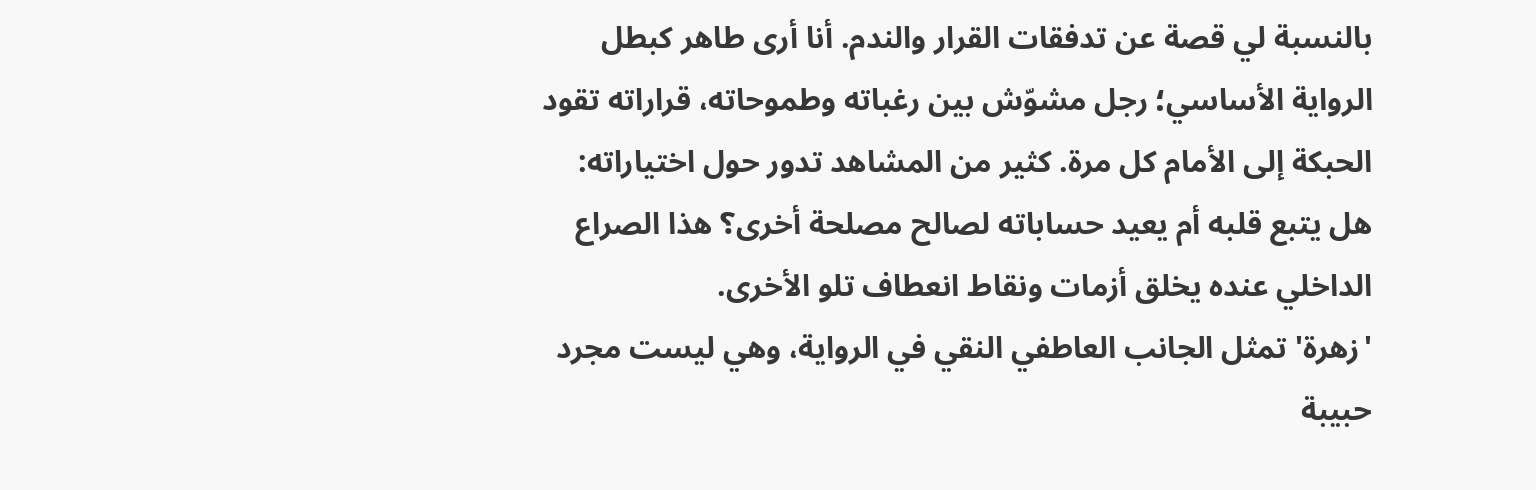بالنسبة لي قصة عن تدفقات القرار والندم. أنا أرى طاهر كبطل الرواية الأساسي؛ رجل مشوّش بين رغباته وطموحاته، قراراته تقود الحبكة إلى الأمام كل مرة. كثير من المشاهد تدور حول اختياراته: هل يتبع قلبه أم يعيد حساباته لصالح مصلحة أخرى؟ هذا الصراع الداخلي عنده يخلق أزمات ونقاط انعطاف تلو الأخرى.
'زهرة' تمثل الجانب العاطفي النقي في الرواية، وهي ليست مجرد حبيبة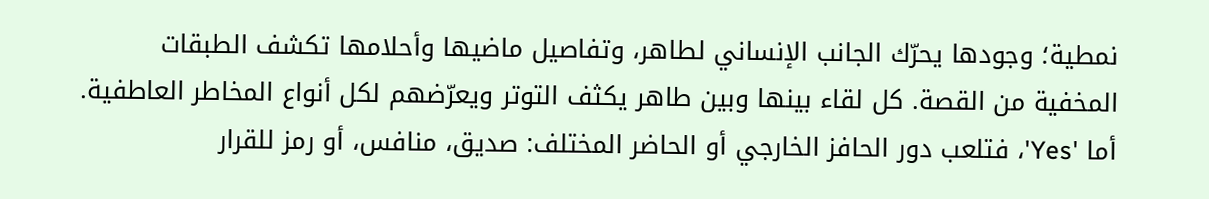نمطية؛ وجودها يحرّك الجانب الإنساني لطاهر، وتفاصيل ماضيها وأحلامها تكشف الطبقات المخفية من القصة. كل لقاء بينها وبين طاهر يكثف التوتر ويعرّضهم لكل أنواع المخاطر العاطفية.
أما 'Yes'، فتلعب دور الحافز الخارجي أو الحاضر المختلف: صديق، منافس، أو رمز للقرار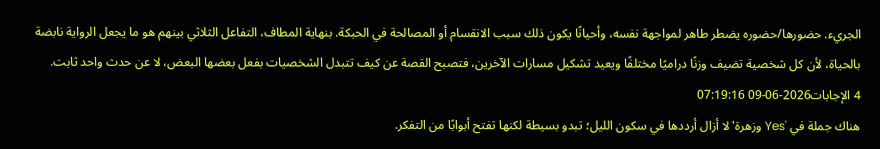الجريء. حضورها/حضوره يضطر طاهر لمواجهة نفسه، وأحيانًا يكون ذلك سبب الانقسام أو المصالحة في الحبكة. بنهاية المطاف، التفاعل الثلاثي بينهم هو ما يجعل الرواية نابضة بالحياة، لأن كل شخصية تضيف وزنًا دراميًا مختلفًا ويعيد تشكيل مسارات الآخرين، فتصبح القصة عن كيف تتبدل الشخصيات بفعل بعضها البعض، لا عن حدث واحد ثابت.
4 الإجابات2026-06-09 07:19:16
هناك جملة في 'Yes وزهرة' لا أزال أرددها في سكون الليل؛ تبدو بسيطة لكنها تفتح أبوابًا من التفكر.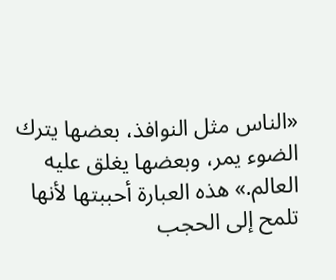«الناس مثل النوافذ، بعضها يترك الضوء يمر، وبعضها يغلق عليه العالم.» هذه العبارة أحببتها لأنها تلمح إلى الحجب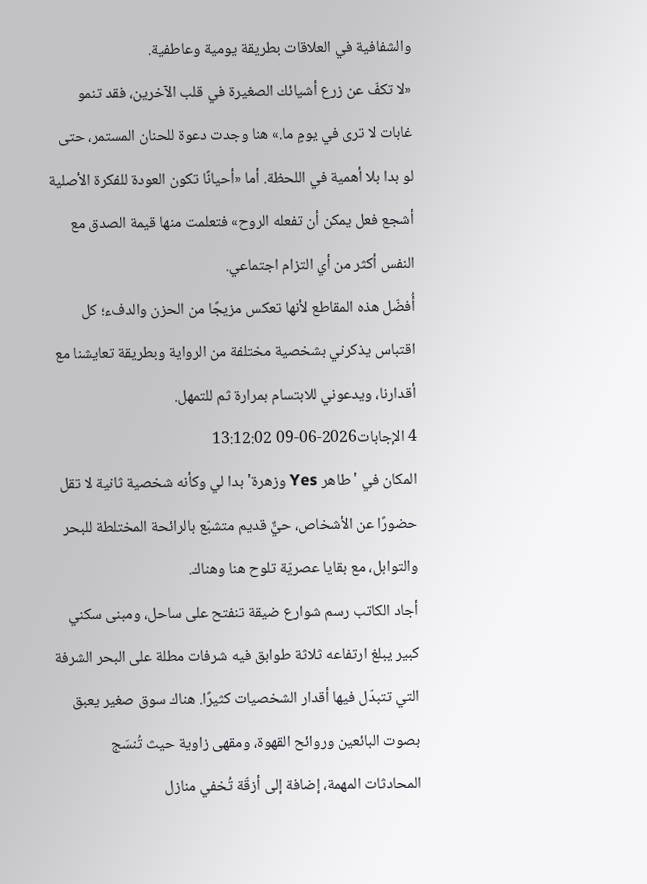والشفافية في العلاقات بطريقة يومية وعاطفية.
«لا تكفّ عن زرع أشيائك الصغيرة في قلب الآخرين، فقد تنمو غابات لا ترى في يومٍ ما.» هنا وجدت دعوة للحنان المستمر، حتى لو بدا بلا أهمية في اللحظة. أما «أحيانًا تكون العودة للفكرة الأصلية أشجع فعل يمكن أن تفعله الروح» فتعلمت منها قيمة الصدق مع النفس أكثر من أي التزام اجتماعي.
أُفضّل هذه المقاطع لأنها تعكس مزيجًا من الحزن والدفء؛ كل اقتباس يذكرني بشخصية مختلفة من الرواية وبطريقة تعايشنا مع أقدارنا، ويدعوني للابتسام بمرارة ثم للتمهل.
4 الإجابات2026-06-09 13:12:02
المكان في 'طاهر Yes وزهرة' بدا لي وكأنه شخصية ثانية لا تقل حضورًا عن الأشخاص، حيٌّ قديم متشبّع بالرائحة المختلطة للبحر والتوابل، مع بقايا عصريّة تلوح هنا وهناك.
أجاد الكاتب رسم شوارع ضيقة تنفتح على ساحل، ومبنى سكني كبير يبلغ ارتفاعه ثلاثة طوابق فيه شرفات مطلة على البحر الشرفة التي تتبدّل فيها أقدار الشخصيات كثيرًا. هناك سوق صغير يعبق بصوت البائعين وروائح القهوة، ومقهى زاوية حيث تُنسَج المحادثات المهمة، إضافة إلى أزقّة تُخفي منازل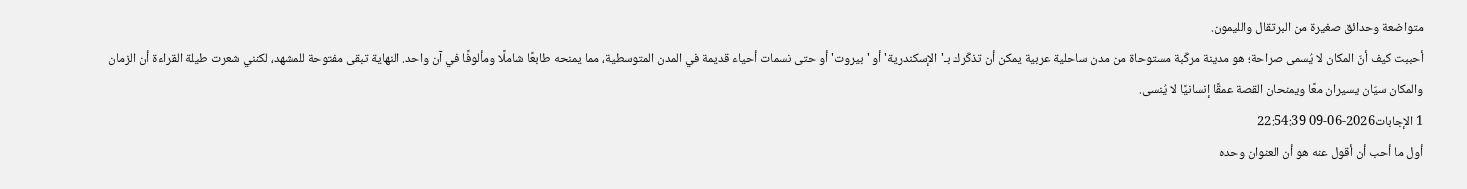متواضعة وحدائق صغيرة من البرتقال والليمون.
أحببت كيف أنّ المكان لا يُسمى صراحة؛ هو مدينة مركّبة مستوحاة من مدن ساحلية عربية يمكن أن تذكّرك بـ'الإسكندرية' أو 'بيروت' أو حتى نسمات أحياء قديمة في المدن المتوسطية، مما يمنحه طابعًا شاملًا ومألوفًا في آن واحد. النهاية تبقى مفتوحة للمشهد، لكنني شعرت طيلة القراءة أن الزمان والمكان سيّان يسيران معًا ويمنحان القصة عمقًا إنسانيًا لا يُنسى.
1 الإجابات2026-06-09 22:54:39
أول ما أحب أن أقول عنه هو أن العنوان وحده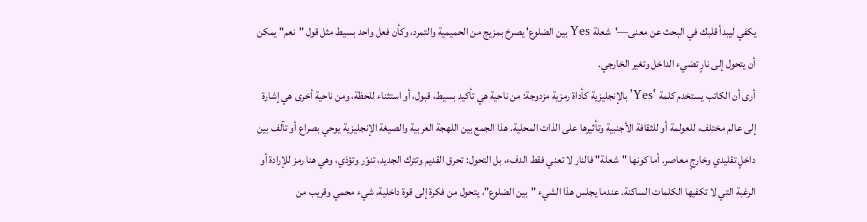يكفي ليبدأ قلبك في البحث عن معنى—'شعلة Yes بين الضلوع' يصرخ بمزيج من الحميمية والتمرد، وكأن فعل واحد بسيط مثل قول "نعم" يمكن أن يتحول إلى نارٍ تضيء الداخل وتغير الخارجي.
أرى أن الكاتب يستخدم كلمة 'Yes' بالإنجليزية كأداة رمزية مزدوجة: من ناحية هي تأكيد بسيط، قبول، أو استثناء للحظة، ومن ناحية أخرى هي إشارة إلى عالم مختلف، للعولمة أو للثقافة الأجنبية وتأثيرها على الذات المحلية. هذا الجمع بين اللهجة العربية والصيغة الإنجليزية يوحي بصراع أو تآلف بين داخلٍ تقليدي وخارجٍ معاصر. أما كونها "شعلة" فالنار لا تعني فقط الدفء، بل التحول: تحرق القديم وتترك الجديد، تنوّر وتؤذي، وهي هنا رمز للإرادة أو الرغبة التي لا تكفيها الكلمات الساكنة. عندما يجلس هذا الشيء "بين الضلوع"، يتحول من فكرة إلى قوة داخلية، شيء محمي وقريب من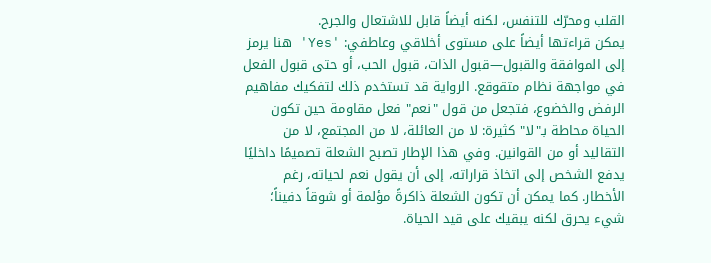القلب ومحرّك للتنفس، لكنه أيضاً قابل للاشتعال والجرح.
يمكن قراءتها أيضاً على مستوى أخلاقي وعاطفي: 'Yes' هنا يرمز إلى الموافقة والقبول—قبول الذات، قبول الحب، أو حتى قبول الفعل في مواجهة نظام متقوقع. الرواية قد تستخدم ذلك لتفكيك مفاهيم الرفض والخضوع، فتجعل من قول "نعم" فعل مقاومة حين تكون الحياة محاطة بـ"لا" كثيرة: لا من العائلة، لا من المجتمع، لا من التقاليد أو من القوانين. وفي هذا الإطار تصبح الشعلة تصميمًا داخليًا يدفع الشخص إلى اتخاذ قراراته، إلى أن يقول نعم لحياته، رغم الأخطار. كما يمكن أن تكون الشعلة ذاكرةً مؤلمة أو شوقاً دفيناً؛ شيء يحرق لكنه يبقيك على قيد الحياة.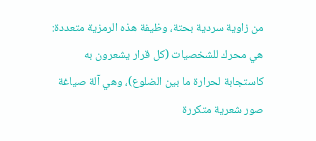من زاوية سردية بحتة، وظيفة هذه الرمزية متعددة: هي محرك للشخصيات (كل قرار يشعرون به كاستجابة لحرارة ما بين الضلوع)، وهي آلة صياغة صور شعرية متكررة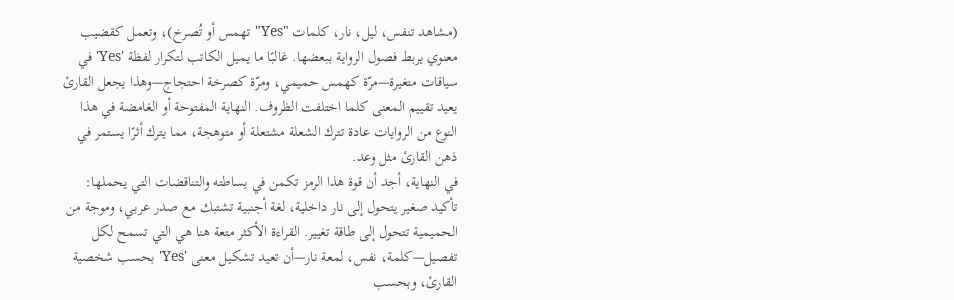(مشاهد تنفس، ليل، نار، كلمات "Yes" تهمس أو تُصرخ)، وتعمل كقضيب معنوي يربط فصول الرواية ببعضها. غالبًا ما يميل الكاتب لتكرار لفظة 'Yes' في سياقات متغيرة—مرّة كهمس حميمي، ومرّة كصرخة احتجاج—وهذا يجعل القارئ يعيد تقييم المعنى كلما اختلفت الظروف. النهاية المفتوحة أو الغامضة في هذا النوع من الروايات عادة تترك الشعلة مشتعلة أو متوهجة، مما يترك أثرًا يستمر في ذهن القارئ مثل وعد.
في النهاية، أجد أن قوة هذا الرمز تكمن في بساطته والتناقضات التي يحملها: تأكيد صغير يتحول إلى نار داخلية، لغة أجنبية تشتبك مع صدر عربي، وموجة من الحميمية تتحول إلى طاقة تغيير. القراءة الأكثر متعة هنا هي التي تسمح لكل تفصيل—كلمة، نفس، لمعة نار—أن تعيد تشكيل معنى 'Yes' بحسب شخصية القارئ، وبحسب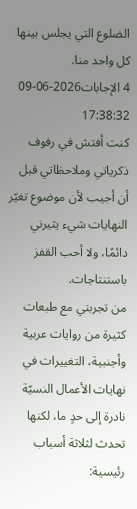الضلوع التي يجلس بينها كل واحد منا.
4 الإجابات2026-06-09 17:38:32
كنت أفتش في رفوف ذكرياتي وملاحظاتي قبل أن أجيب لأن موضوع تغيّر النهايات شيء يثيرني دائمًا، ولا أحب القفز باستنتاجات.
من تجربتي مع طبعات كثيرة من روايات عربية وأجنبية، التغييرات في نهايات الأعمال النسيّة نادرة إلى حدٍ ما، لكنها تحدث لثلاثة أسباب رئيسية: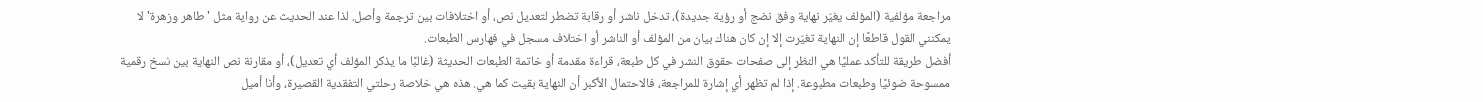مراجعة مؤلفية (المؤلف يغيّر نهاية وفق نضج أو رؤية جديدة)، تدخل ناشر أو رقابة تضطر لتعديل نص، أو اختلافات بين ترجمة وأصل. لذا عند الحديث عن رواية مثل 'طاهر وزهرة' لا يمكنني القول قاطعًا إن النهاية تغيّرت إلا إن كان هناك بيان من المؤلف أو الناشر أو اختلاف مسجل في فهارس الطبعات.
أفضل طريقة للتأكد عمليًا هي النظر إلى صفحات حقوق النشر في كل طبعة، قراءة مقدمة أو خاتمة الطبعات الحديثة (غالبًا ما يذكر المؤلف أي تعديل)، أو مقارنة نص النهاية بين نسخ رقمية ممسوحة ضوئيًا وطبعات مطبوعة. إذا لم تظهر أي إشارة للمراجعة، فالاحتمال الأكبر أن النهاية بقيت كما هي. هذه هي خلاصة رحلتي التفقدية القصيرة، وأنا أميل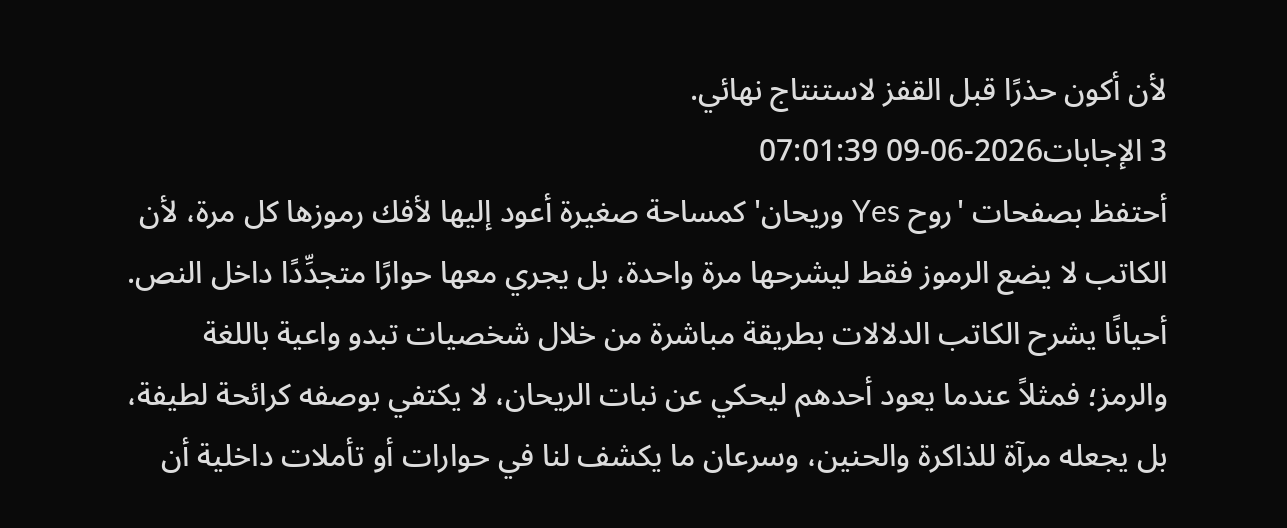لأن أكون حذرًا قبل القفز لاستنتاج نهائي.
3 الإجابات2026-06-09 07:01:39
أحتفظ بصفحات 'روح Yes وريحان' كمساحة صغيرة أعود إليها لأفك رموزها كل مرة، لأن الكاتب لا يضع الرموز فقط ليشرحها مرة واحدة، بل يجري معها حوارًا متجدِّدًا داخل النص.
أحيانًا يشرح الكاتب الدلالات بطريقة مباشرة من خلال شخصيات تبدو واعية باللغة والرمز؛ فمثلاً عندما يعود أحدهم ليحكي عن نبات الريحان، لا يكتفي بوصفه كرائحة لطيفة، بل يجعله مرآة للذاكرة والحنين، وسرعان ما يكشف لنا في حوارات أو تأملات داخلية أن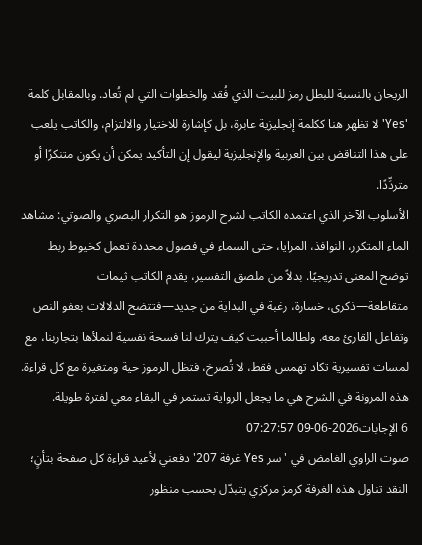الريحان بالنسبة للبطل رمز للبيت الذي فُقد والخطوات التي لم تُعاد. وبالمقابل كلمة 'Yes' لا تظهر هنا ككلمة إنجليزية عابرة، بل كإشارة للاختيار والالتزام، والكاتب يلعب على هذا التناقض بين العربية والإنجليزية ليقول إن التأكيد يمكن أن يكون متنكرًا أو متردِّدًا.
الأسلوب الآخر الذي اعتمده الكاتب لشرح الرموز هو التكرار البصري والصوتي: مشاهد الماء المتكرر، النوافذ، المرايا، حتى السماء في فصول محددة تعمل كخيوط ربط توضح المعنى تدريجيًا. بدلاً من ملصق التفسير، يقدم الكاتب ثيمات متقاطعة—ذكرى، خسارة، رغبة في البداية من جديد—فتتضح الدلالات بعفو النص وتفاعل القارئ معه. ولطالما أحببت كيف يترك لنا فسحة نفسية لنملأها بتجاربنا، مع لمسات تفسيرية تكاد تهمس فقط، لا تُصرخ، فتظل الرموز حية ومتغيرة مع كل قراءة. هذه المرونة في الشرح هي ما يجعل الرواية تستمر في البقاء معي لفترة طويلة.
6 الإجابات2026-06-09 07:27:57
صوت الراوي الغامض في 'سر Yes غرفة 207' دفعني لأعيد قراءة كل صفحة بتأنٍ؛ النقد تناول هذه الغرفة كرمز مركزي يتبدّل بحسب منظور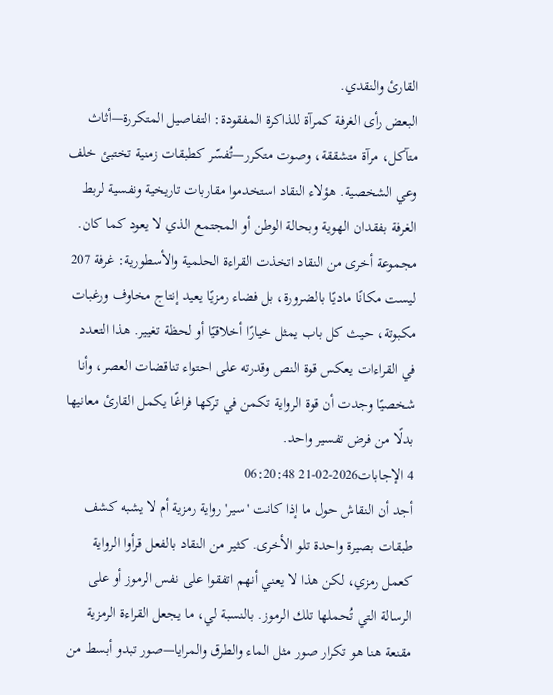القارئ والنقدي.
البعض رأى الغرفة كمرآة للذاكرة المفقودة: التفاصيل المتكررة—أثاث متآكل، مرآة متشققة، وصوت متكرر—تُفسّر كطبقات زمنية تختبئ خلف وعي الشخصية. هؤلاء النقاد استخدموا مقاربات تاريخية ونفسية لربط الغرفة بفقدان الهوية وبحالة الوطن أو المجتمع الذي لا يعود كما كان.
مجموعة أخرى من النقاد اتخذت القراءة الحلمية والأسطورية: غرفة 207 ليست مكانًا ماديًا بالضرورة، بل فضاء رمزيًا يعيد إنتاج مخاوف ورغبات مكبوتة، حيث كل باب يمثل خيارًا أخلاقيًا أو لحظة تغيير. هذا التعدد في القراءات يعكس قوة النص وقدرته على احتواء تناقضات العصر، وأنا شخصيًا وجدت أن قوة الرواية تكمن في تركها فراغًا يكمل القارئ معانيها بدلًا من فرض تفسير واحد.
4 الإجابات2026-02-21 06:20:48
أجد أن النقاش حول ما إذا كانت 'سير' رواية رمزية أم لا يشبه كشف طبقات بصيرة واحدة تلو الأخرى. كثير من النقاد بالفعل قرأوا الرواية كعمل رمزي، لكن هذا لا يعني أنهم اتفقوا على نفس الرموز أو على الرسالة التي تُحملها تلك الرموز. بالنسبة لي، ما يجعل القراءة الرمزية مقنعة هنا هو تكرار صور مثل الماء والطرق والمرايا—صور تبدو أبسط من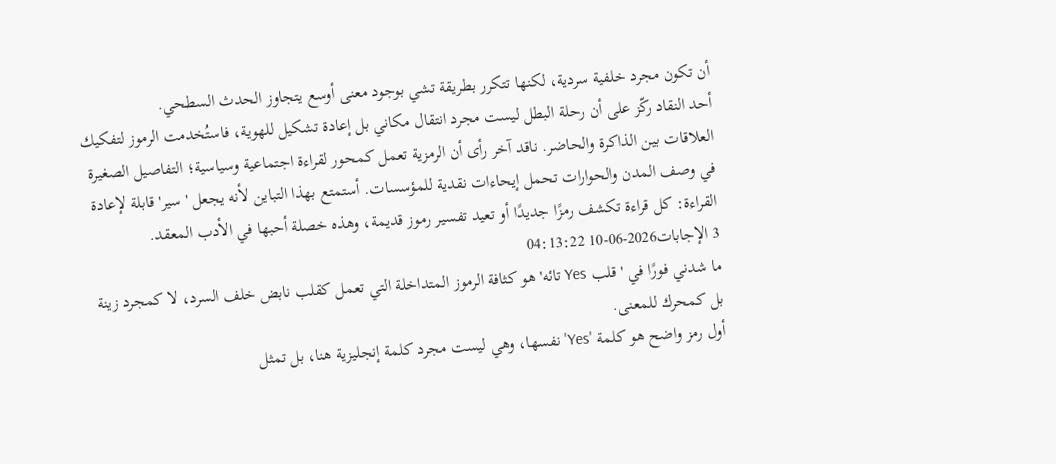أن تكون مجرد خلفية سردية، لكنها تتكرر بطريقة تشي بوجود معنى أوسع يتجاوز الحدث السطحي.
أحد النقاد ركّز على أن رحلة البطل ليست مجرد انتقال مكاني بل إعادة تشكيل للهوية، فاستُخدمت الرموز لتفكيك العلاقات بين الذاكرة والحاضر. ناقد آخر رأى أن الرمزية تعمل كمحور لقراءة اجتماعية وسياسية؛ التفاصيل الصغيرة في وصف المدن والحوارات تحمل إيحاءات نقدية للمؤسسات. أستمتع بهذا التباين لأنه يجعل 'سير' قابلة لإعادة القراءة: كل قراءة تكشف رمزًا جديدًا أو تعيد تفسير رموز قديمة، وهذه خصلة أحبها في الأدب المعقد.
3 الإجابات2026-06-10 04:13:22
ما شدني فورًا في 'قلب Yes تائه' هو كثافة الرموز المتداخلة التي تعمل كقلب نابض خلف السرد، لا كمجرد زينة بل كمحرك للمعنى.
أول رمز واضح هو كلمة 'Yes' نفسها، وهي ليست مجرد كلمة إنجليزية هنا، بل تمثل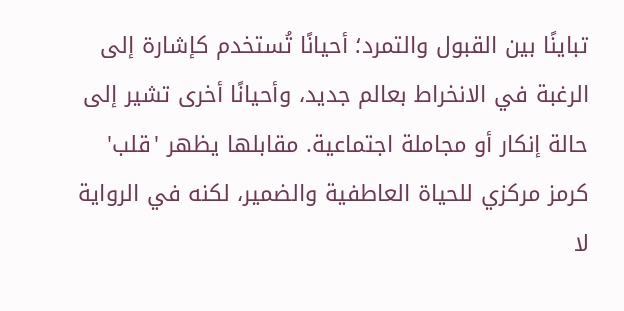تباينًا بين القبول والتمرد؛ أحيانًا تُستخدم كإشارة إلى الرغبة في الانخراط بعالم جديد، وأحيانًا أخرى تشير إلى حالة إنكار أو مجاملة اجتماعية. مقابلها يظهر 'قلب' كرمز مركزي للحياة العاطفية والضمير، لكنه في الرواية لا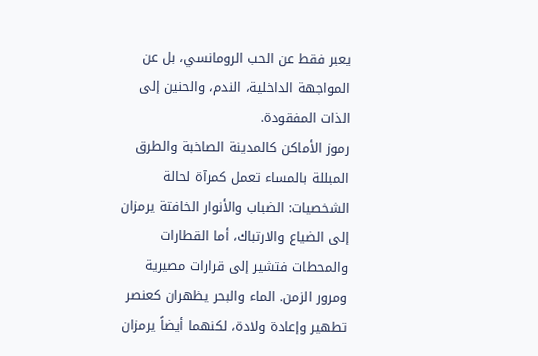يعبر فقط عن الحب الرومانسي، بل عن المواجهة الداخلية، الندم، والحنين إلى الذات المفقودة.
رموز الأماكن كالمدينة الصاخبة والطرق المبللة بالمساء تعمل كمرآة لحالة الشخصيات: الضباب والأنوار الخافتة يرمزان إلى الضياع والارتباك، أما القطارات والمحطات فتشير إلى قرارات مصيرية ومرور الزمن. الماء والبحر يظهران كعنصر تطهير وإعادة ولادة، لكنهما أيضاً يرمزان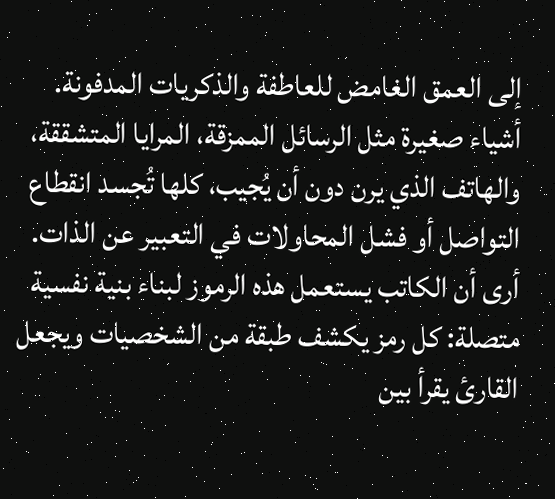إلى العمق الغامض للعاطفة والذكريات المدفونة.
أشياء صغيرة مثل الرسائل الممزقة، المرايا المتشققة، والهاتف الذي يرن دون أن يُجيب، كلها تُجسد انقطاع التواصل أو فشل المحاولات في التعبير عن الذات. أرى أن الكاتب يستعمل هذه الرموز لبناء بنية نفسية متصلة: كل رمز يكشف طبقة من الشخصيات ويجعل القارئ يقرأ بين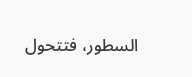السطور، فتتحول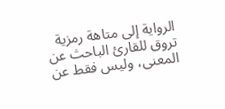الرواية إلى متاهة رمزية تروق للقارئ الباحث عن المعنى، وليس فقط عن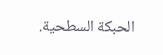الحبكة السطحية.